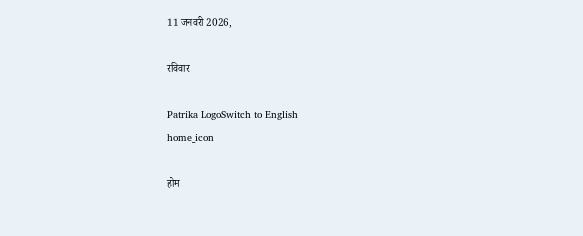11 जनवरी 2026,

रविवार

Patrika LogoSwitch to English
home_icon

होम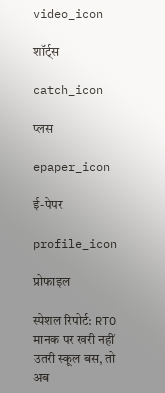video_icon

शॉर्ट्स

catch_icon

प्लस

epaper_icon

ई-पेपर

profile_icon

प्रोफाइल

स्पेशल रिपोर्ट: RTO मानक पर खरी नहीं उतरी स्कूल बस, तो अब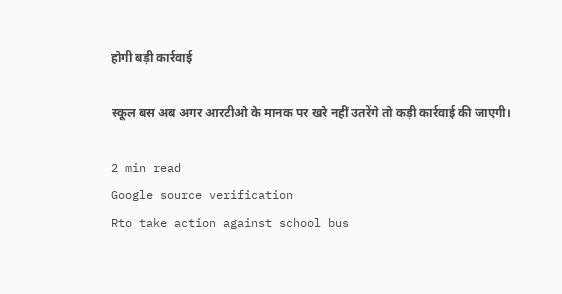होगी बड़ी कार्रवाई

स्कूल बस अब अगर आरटीओ के मानक पर खरे नहीं उतरेंगे तो कड़ी कार्रवाई की जाएगी।

2 min read
Google source verification
Rto take action against school bus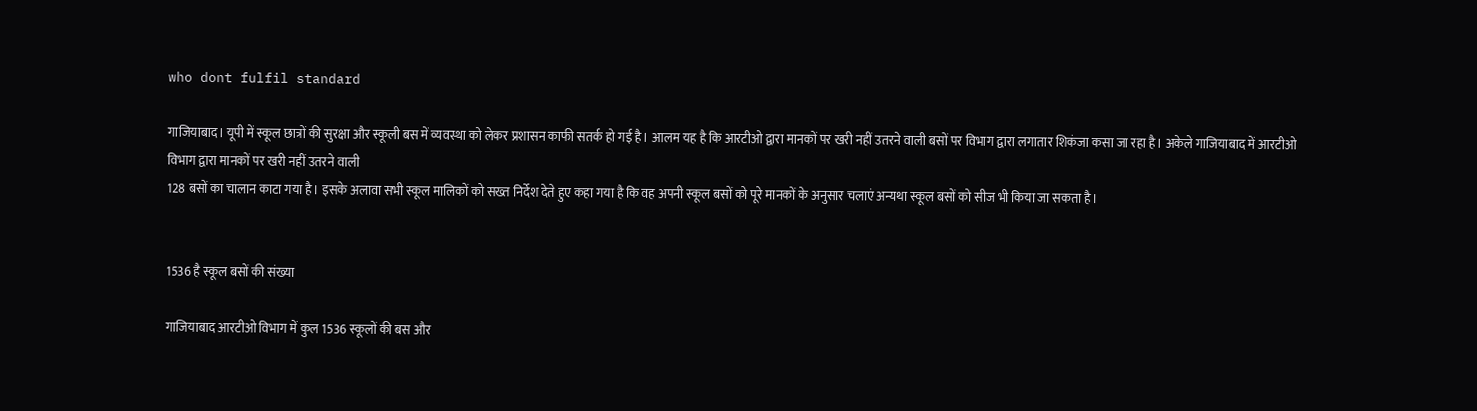who dont fulfil standard

गाजियाबाद। यूपी में स्कूल छात्रों की सुरक्षा और स्कूली बस में व्यवस्था को लेकर प्रशासन काफी सतर्क हो गई है। आलम यह है कि आरटीओ द्वारा मानकों पर खरी नहीं उतरने वाली बसों पर विभाग द्वारा लगातार शिकंजा कसा जा रहा है। अकेले गाजियाबाद में आरटीओ विभाग द्वारा मानकों पर खरी नहीं उतरने वाली
128 बसों का चालान काटा गया है। इसके अलावा सभी स्कूल मालिकों को सख्त निर्देश देते हुए कहा गया है कि वह अपनी स्कूल बसों को पूरे मानकों के अनुसार चलाएं अन्यथा स्कूल बसों को सीज भी किया जा सकता है।


1536 है स्कूल बसों की संख्या

गाजियाबाद आरटीओ विभाग में कुल 1536 स्कूलों की बस और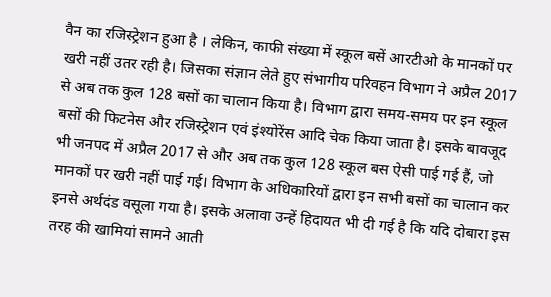वैन का रजिस्ट्रेशन हुआ है । लेकिन, काफी संख्या में स्कूल बसें आरटीओ के मानकों पर खरी नहीं उतर रही है। जिसका संज्ञान लेते हुए संभागीय परिवहन विभाग ने अप्रैल 2017 से अब तक कुल 128 बसों का चालान किया है। विभाग द्वारा समय-समय पर इन स्कूल बसों की फिटनेस और रजिस्ट्रेशन एवं इंश्योरेंस आदि चेक किया जाता है। इसके बावजूद भी जनपद में अप्रैल 2017 से और अब तक कुल 128 स्कूल बस ऐसी पाई गई हैं, जो मानकों पर खरी नहीं पाई गई। विभाग के अधिकारियों द्वारा इन सभी बसों का चालान कर इनसे अर्थदंड वसूला गया है। इसके अलावा उन्हें हिदायत भी दी गई है कि यदि दोबारा इस तरह की खामियां सामने आती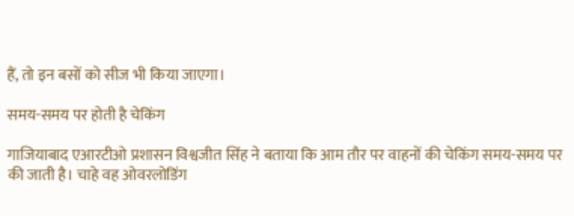हैं, तो इन बसों को सीज भी किया जाएगा।

समय-समय पर होती है चेकिंग

गाजियाबाद एआरटीओ प्रशासन विश्वजीत सिंह ने बताया कि आम तौर पर वाहनों की चेकिंग समय-समय पर की जाती है। चाहे वह ओवरलोडिंग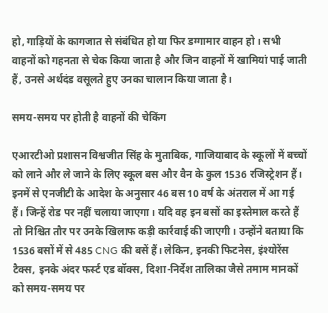हो, गाड़ियों के कागजात से संबंधित हो या फिर डग्गामार वाहन हो। सभी वाहनों को गहनता से चेक किया जाता है और जिन वाहनों में खामियां पाई जाती हैं, उनसे अर्थदंड वसूलते हुए उनका चालान किया जाता है।

समय-समय पर होती है वाहनों की चेकिंग

एआरटीओ प्रशासन विश्वजीत सिंह के मुताबिक, गाजियाबाद के स्कूलों में बच्चों को लाने और ले जाने के लिए स्कूल बस और वैन के कुल 1536 रजिस्ट्रेशन हैं। इनमें से एनजीटी के आदेश के अनुसार 46 बस 10 वर्ष के अंतराल में आ गई हैं। जिन्हें रोड पर नहीं चलाया जाएगा। यदि वह इन बसों का इस्तेमाल करते हैं
तो निश्चित तौर पर उनके खिलाफ कड़ी कार्रवाई की जाएगी। उन्होंने बताया कि 1536 बसों में से 485 CNG की बसें हैं। लेकिन, इनकी फिटनेस, इंश्योरेंस टैक्स, इनके अंदर फर्स्ट एड बॉक्स, दिशा-निर्देश तालिका जैसे तमाम मानकों को समय-समय पर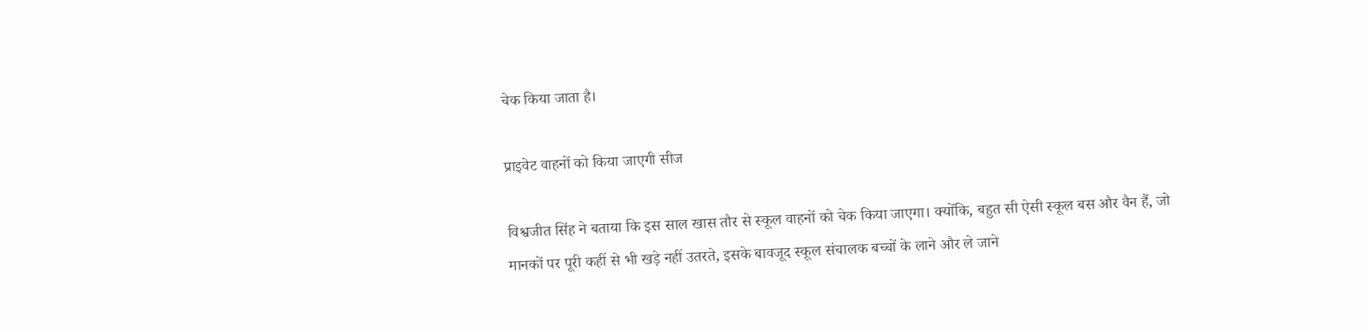चेक किया जाता है।

प्राइवेट वाहनों को किया जाएगी सीज

विश्वजीत सिंह ने बताया कि इस साल खास तौर से स्कूल वाहनों को चेक किया जाएगा। क्योंकि, बहुत सी ऐसी स्कूल बस और वैन हैं, जो मानकों पर पूरी कहीं से भी खड़े नहीं उतरते, इसके बावजूद स्कूल संचालक बच्चों के लाने और ले जाने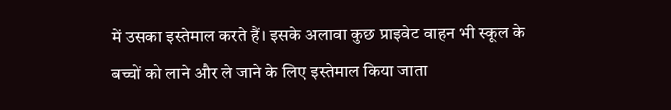में उसका इस्तेमाल करते हैं। इसके अलावा कुछ प्राइवेट वाहन भी स्कूल के
बच्चों को लाने और ले जाने के लिए इस्तेमाल किया जाता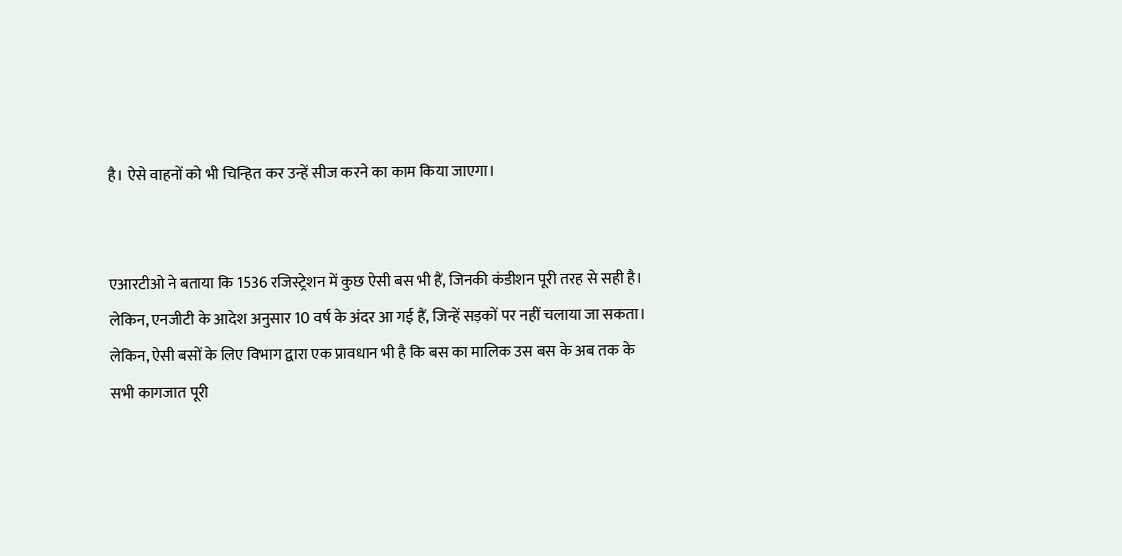है। ऐसे वाहनों को भी चिन्हित कर उन्हें सीज करने का काम किया जाएगा।


एआरटीओ ने बताया कि 1536 रजिस्ट्रेशन में कुछ ऐसी बस भी हैं, जिनकी कंडीशन पूरी तरह से सही है। लेकिन, एनजीटी के आदेश अनुसार 10 वर्ष के अंदर आ गई हैं, जिन्हें सड़कों पर नहीं चलाया जा सकता। लेकिन, ऐसी बसों के लिए विभाग द्वारा एक प्रावधान भी है कि बस का मालिक उस बस के अब तक के
सभी कागजात पूरी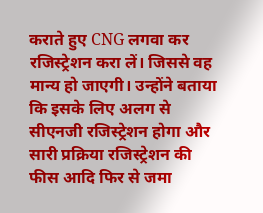कराते हुए CNG लगवा कर रजिस्ट्रेशन करा लें। जिससे वह मान्य हो जाएगी। उन्होंने बताया कि इसके लिए अलग से सीएनजी रजिस्ट्रेशन होगा और सारी प्रक्रिया रजिस्ट्रेशन की फीस आदि फिर से जमा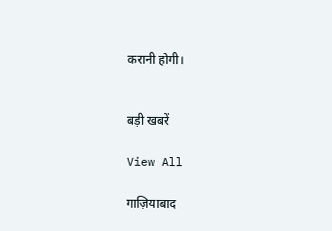करानी होगी।


बड़ी खबरें

View All

गाज़ियाबाद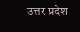उत्तर प्रदेश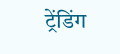ट्रेंडिंग